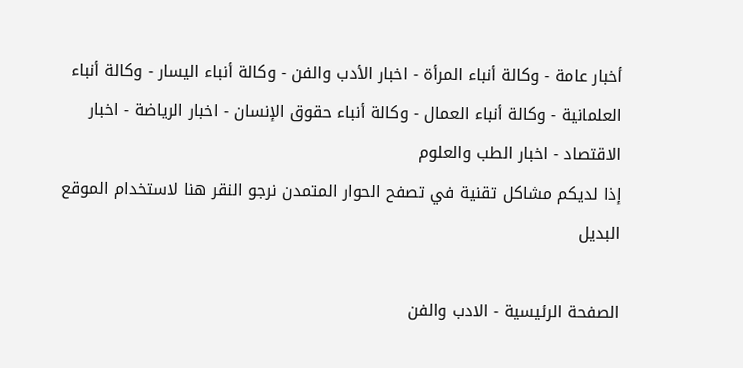أخبار عامة - وكالة أنباء المرأة - اخبار الأدب والفن - وكالة أنباء اليسار - وكالة أنباء العلمانية - وكالة أنباء العمال - وكالة أنباء حقوق الإنسان - اخبار الرياضة - اخبار الاقتصاد - اخبار الطب والعلوم
إذا لديكم مشاكل تقنية في تصفح الحوار المتمدن نرجو النقر هنا لاستخدام الموقع البديل

الصفحة الرئيسية - الادب والفن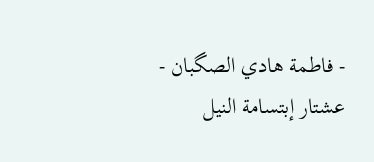- فاطمة هادي الصگبان - عشتار إبتسامة النيل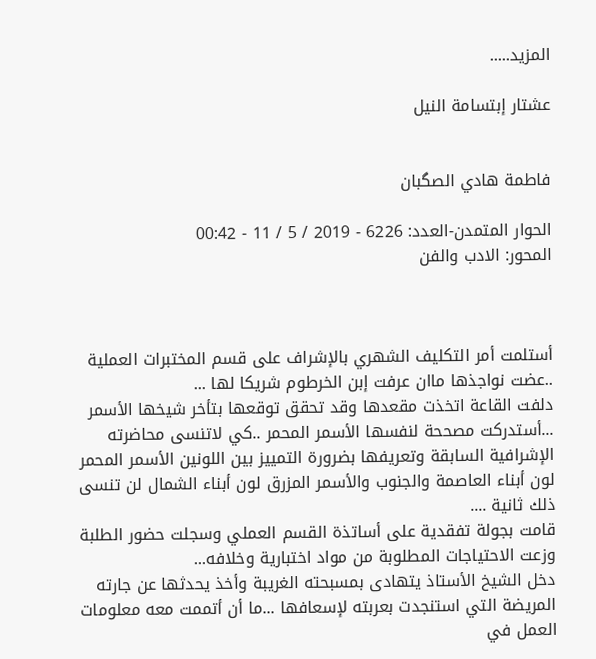المزيد.....

عشتار إبتسامة النيل


فاطمة هادي الصگبان

الحوار المتمدن-العدد: 6226 - 2019 / 5 / 11 - 00:42
المحور: الادب والفن



أستلمت أمر التكليف الشهري بالإشراف على قسم المختبرات العملية ..عضت نواجذها ماان عرفت إبن الخرطوم شريكا لها ...
دلفت القاعة اتخذت مقعدها وقد تحقق توقعها بتأخر شيخها الأسمر ...أستدركت مصححة لنفسها الأسمر المحمر ..كي لاتنسى محاضرته الإشرافية السابقة وتعريفها بضرورة التمييز بين اللونين الأسمر المحمر لون أبناء العاصمة والجنوب والأسمر المزرق لون أبناء الشمال لن تنسى ذلك ثانية ....
قامت بجولة تفقدية على أساتذة القسم العملي وسجلت حضور الطلبة وزعت الاحتياجات المطلوبة من مواد اختبارية وخلافه...
دخل الشيخ الأستاذ يتهادى بمسبحته الغريبة وأخذ يحدثها عن جارته المريضة التي استنجدت بعربته لإسعافها ...ما أن أتممت معه معلومات العمل في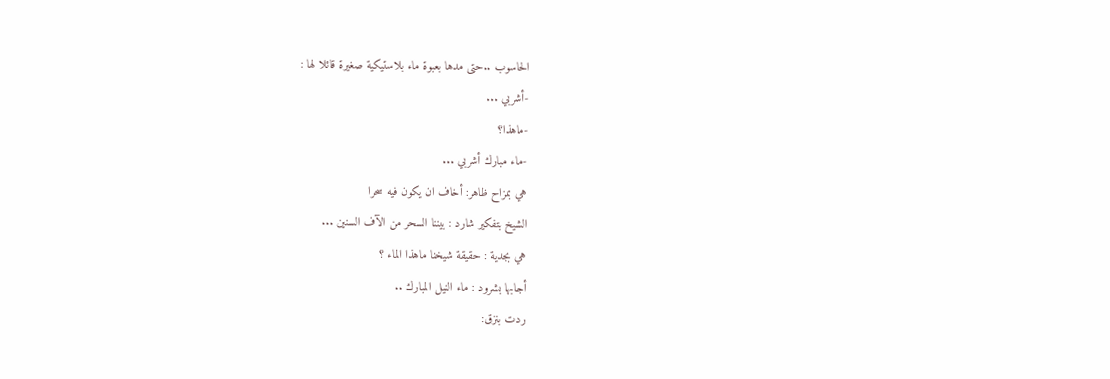الحاسوب ..حتى مدها بعبوة ماء بلاستيكية صغيرة قائلا لها :
-أشربي ...
-ماهذا؟
-ماء مبارك أشربي ...
هي بمزاح ظاهر: أخاف ان يكون فيه سحرا
الشيخ بتفكير شارد : بيننا السحر من الآف السنين ...
هي بجدية : حقيقة شيخنا ماهذا الماء ؟
أجابها بشرود : ماء النيل المبارك ..
ردت بنزق: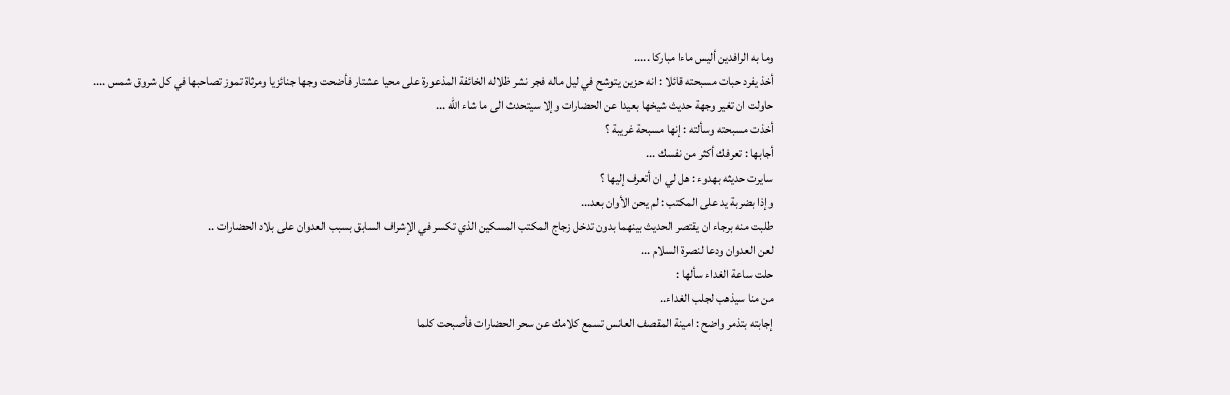وما به الرافدين أليس ماءا مباركا .....
أخذ يفرد حبات مسبحته قائلا : انه حزين يتوشح في ليل ماله فجر نشر ظلاله الخائفة المذعورة على محيا عشتار فأضحت وجها جنائزيا ومرثاة تموز تصاحبها في كل شروق شمس ....
حاولت ان تغير وجهة حديث شيخها بعيدا عن الحضارات وإلا سيتحدث الى ما شاء الله ...
أخذت مسبحته وسألته : إنها مسبحة غريبة ؟
أجابها : تعرفك أكثر من نفسك ...
سايرت حديثه بهدوء : هل لي ان أتعرف إليها ؟
وإذا بضربة يد على المكتب : لم يحن الأوان بعد...
طلبت منه برجاء ان يقتصر الحديث بينهما بدون تدخل زجاج المكتب المسكين الذي تكسر في الإشراف السابق بسبب العدوان على بلاد الحضارات ..
لعن العدوان ودعا لنصرة السلام ...
حلت ساعة الغداء سألها :
من منا سيذهب لجلب الغداء..
إجابته بتذمر واضح : امينة المقصف العانس تسمع كلامك عن سحر الحضارات فأصبحت كلما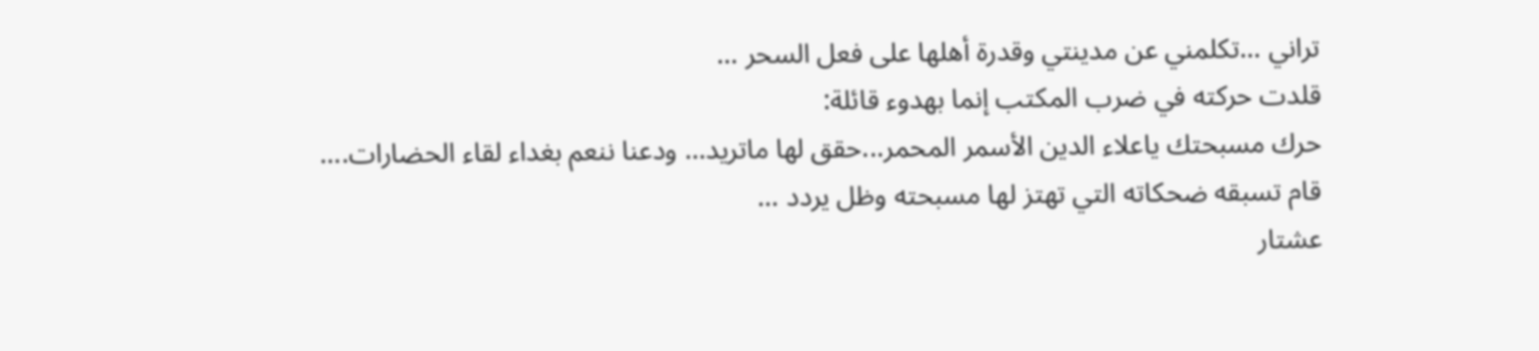تراني ...تكلمني عن مدينتي وقدرة أهلها على فعل السحر ...
قلدت حركته في ضرب المكتب إنما بهدوء قائلة:
حرك مسبحتك ياعلاء الدين الأسمر المحمر...حقق لها ماتريد... ودعنا ننعم بغداء لقاء الحضارات....
قام تسبقه ضحكاته التي تهتز لها مسبحته وظل يردد ...
عشتار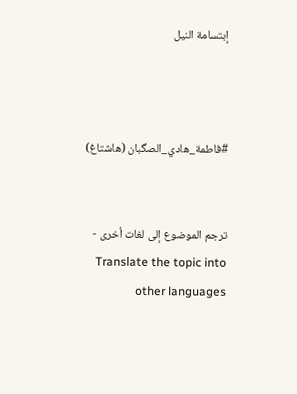إبتسامة النيل



#فاطمة_هادي_الصگبان (هاشتاغ)


ترجم الموضوع إلى لغات أخرى - Translate the topic into other languages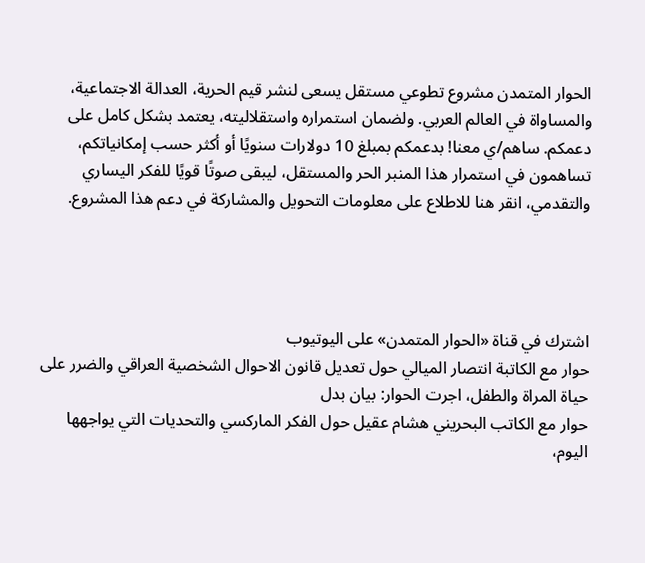الحوار المتمدن مشروع تطوعي مستقل يسعى لنشر قيم الحرية، العدالة الاجتماعية، والمساواة في العالم العربي. ولضمان استمراره واستقلاليته، يعتمد بشكل كامل على دعمكم. ساهم/ي معنا! بدعمكم بمبلغ 10 دولارات سنويًا أو أكثر حسب إمكانياتكم، تساهمون في استمرار هذا المنبر الحر والمستقل، ليبقى صوتًا قويًا للفكر اليساري والتقدمي، انقر هنا للاطلاع على معلومات التحويل والمشاركة في دعم هذا المشروع.




اشترك في قناة «الحوار المتمدن» على اليوتيوب
حوار مع الكاتبة انتصار الميالي حول تعديل قانون الاحوال الشخصية العراقي والضرر على حياة المراة والطفل، اجرت الحوار: بيان بدل
حوار مع الكاتب البحريني هشام عقيل حول الفكر الماركسي والتحديات التي يواجهها اليوم،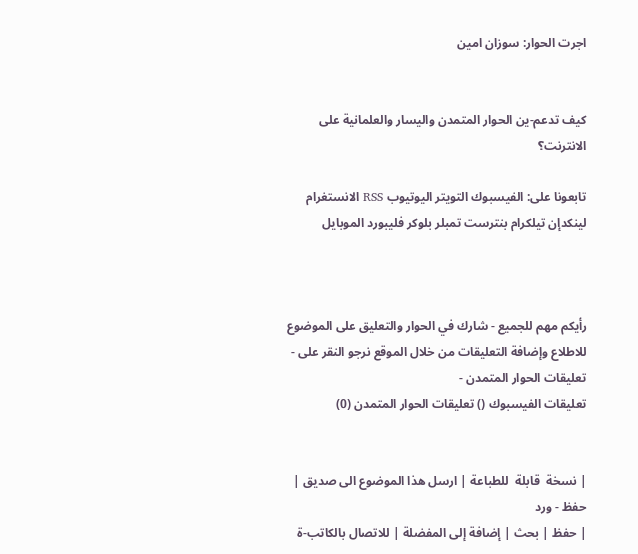اجرت الحوار: سوزان امين


كيف تدعم-ين الحوار المتمدن واليسار والعلمانية على الانترنت؟

تابعونا على: الفيسبوك التويتر اليوتيوب RSS الانستغرام لينكدإن تيلكرام بنترست تمبلر بلوكر فليبورد الموبايل



رأيكم مهم للجميع - شارك في الحوار والتعليق على الموضوع
للاطلاع وإضافة التعليقات من خلال الموقع نرجو النقر على - تعليقات الحوار المتمدن -
تعليقات الفيسبوك () تعليقات الحوار المتمدن (0)


| نسخة  قابلة  للطباعة | ارسل هذا الموضوع الى صديق | حفظ - ورد
| حفظ | بحث | إضافة إلى المفضلة | للاتصال بالكاتب-ة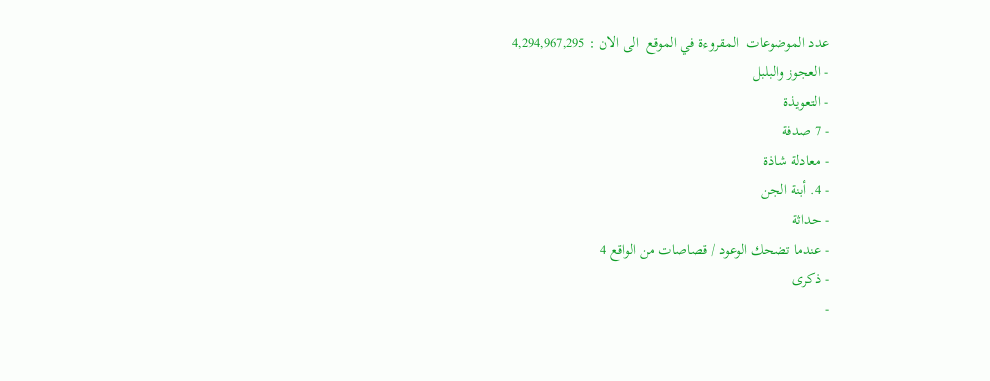عدد الموضوعات  المقروءة في الموقع  الى الان : 4,294,967,295
- العجوز والبلبل
- التعويذة
- 7 صدفة
- معادلة شاذة
- 4. أبنة الجن
- حداثة
- عندما تضحك الوعود / قصاصات من الواقع 4
- ذكرى
-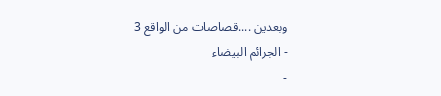وبعدين ....قصاصات من الواقع 3
- الجرائم البيضاء
-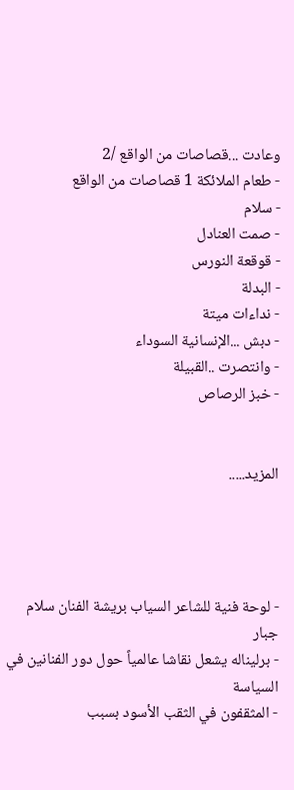وعادت ...قصاصات من الواقع /2
- طعام الملائكة 1 قصاصات من الواقع
- سلام
- صمت العنادل
- قوقعة النورس
- البدلة
- نداءات ميتة
- دبش ...الإنسانية السوداء
- وانتصرت ..القبيلة
- خبز الرصاص


المزيد.....




- لوحة فنية للشاعر السياب بريشة الفنان سلام جبار
- برليناله يشعل نقاشا عالمياً حول دور الفنانين في السياسة
- المثقفون في الثقب الأسود بسبب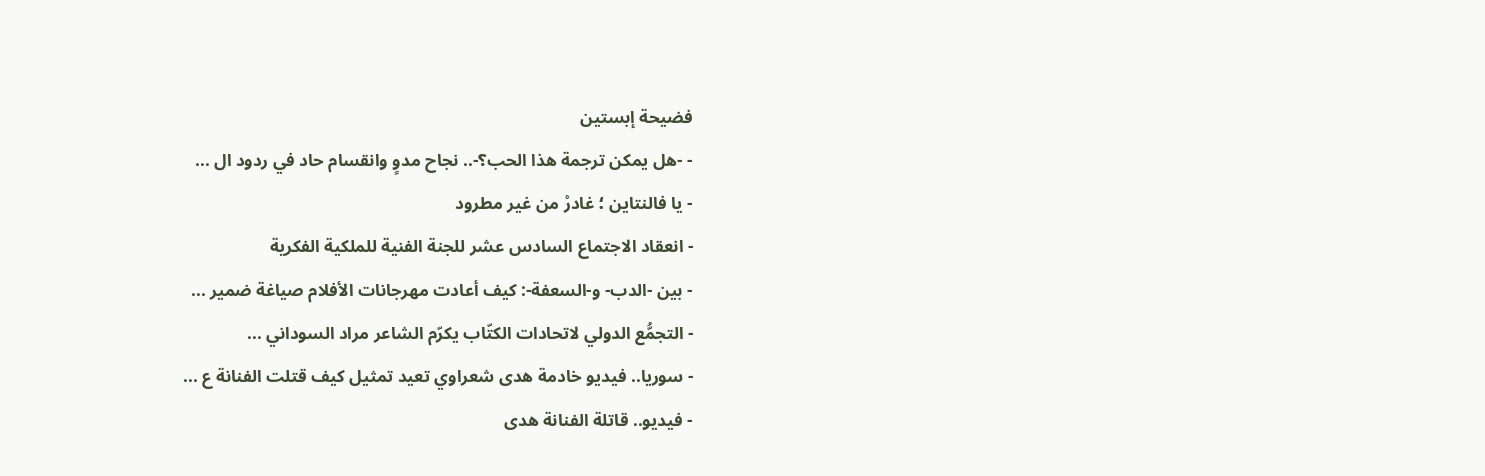فضيحة إبستين
- -هل يمكن ترجمة هذا الحب؟-.. نجاح مدوٍ وانقسام حاد في ردود ال ...
- يا فالنتاين ؛ غادرْ من غير مطرود
- انعقاد الاجتماع السادس عشر للجنة الفنية للملكية الفكرية
- بين -الدب- و-السعفة-: كيف أعادت مهرجانات الأفلام صياغة ضمير ...
- التجمُّع الدولي لاتحادات الكتّاب يكرّم الشاعر مراد السوداني ...
- سوريا.. فيديو خادمة هدى شعراوي تعيد تمثيل كيف قتلت الفنانة ع ...
- فيديو.. قاتلة الفنانة هدى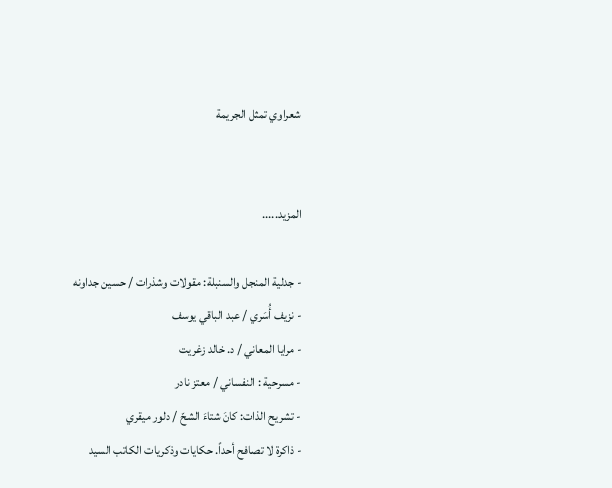شعراوي تمثل الجريمة


المزيد.....

- جدلية المنجل والسنبلة: مقولات وشذرات / حسين جداونه
- نزيف أُسَري / عبد الباقي يوسف
- مرايا المعاني / د. خالد زغريت
- مسرحية : النفساني / معتز نادر
- تشريح الذات: كانَ شتاءَ الشحّ / دلور ميقري
- ذاكرة لا تصافح أحداً. حكايات وذكريات الكاتب السيد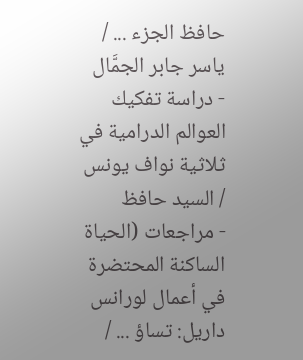حافظ الجزء ... / ياسر جابر الجمَّال
- دراسة تفكيك العوالم الدرامية في ثلاثية نواف يونس / السيد حافظ
- مراجعات (الحياة الساكنة المحتضرة في أعمال لورانس داريل: تساؤ ... /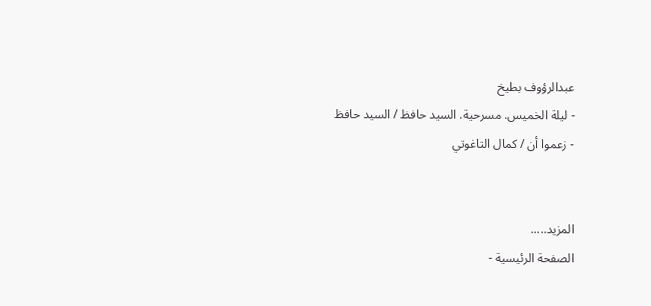عبدالرؤوف بطيخ
- ليلة الخميس. مسرحية. السيد حافظ / السيد حافظ
- زعموا أن / كمال التاغوتي


المزيد.....
الصفحة الرئيسية -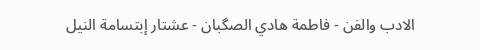الادب والفن - فاطمة هادي الصگبان - عشتار إبتسامة النيل